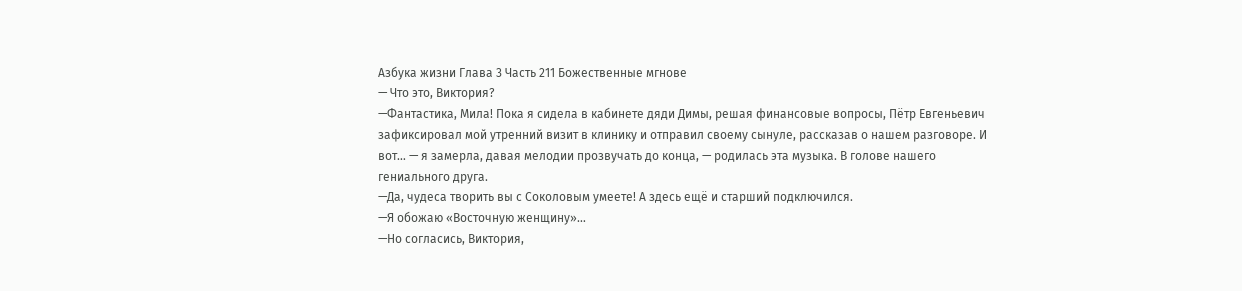Азбука жизни Глава 3 Часть 211 Божественные мгнове
— Что это, Виктория?
—Фантастика, Мила! Пока я сидела в кабинете дяди Димы, решая финансовые вопросы, Пётр Евгеньевич зафиксировал мой утренний визит в клинику и отправил своему сынуле, рассказав о нашем разговоре. И вот… — я замерла, давая мелодии прозвучать до конца, — родилась эта музыка. В голове нашего гениального друга.
—Да, чудеса творить вы с Соколовым умеете! А здесь ещё и старший подключился.
—Я обожаю «Восточную женщину»…
—Но согласись, Виктория,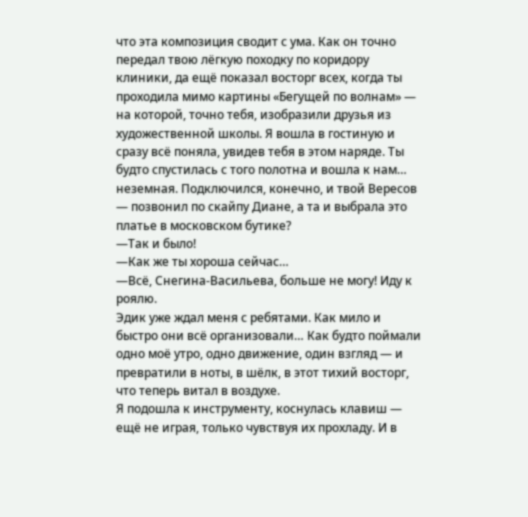что эта композиция сводит с ума. Как он точно передал твою лёгкую походку по коридору клиники, да ещё показал восторг всех, когда ты проходила мимо картины «Бегущей по волнам» — на которой, точно тебя, изобразили друзья из художественной школы. Я вошла в гостиную и сразу всё поняла, увидев тебя в этом наряде. Ты будто спустилась с того полотна и вошла к нам… неземная. Подключился, конечно, и твой Вересов — позвонил по скайпу Диане, а та и выбрала это платье в московском бутике?
—Так и было!
—Как же ты хороша сейчас…
—Всё, Снегина-Васильева, больше не могу! Иду к роялю.
Эдик уже ждал меня с ребятами. Как мило и быстро они всё организовали… Как будто поймали одно моё утро, одно движение, один взгляд — и превратили в ноты, в шёлк, в этот тихий восторг, что теперь витал в воздухе.
Я подошла к инструменту, коснулась клавиш — ещё не играя, только чувствуя их прохладу. И в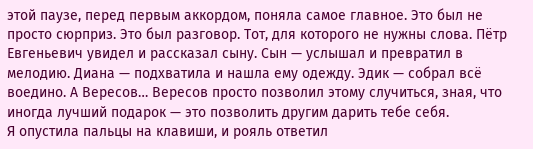этой паузе, перед первым аккордом, поняла самое главное. Это был не просто сюрприз. Это был разговор. Тот, для которого не нужны слова. Пётр Евгеньевич увидел и рассказал сыну. Сын — услышал и превратил в мелодию. Диана — подхватила и нашла ему одежду. Эдик — собрал всё воедино. А Вересов… Вересов просто позволил этому случиться, зная, что иногда лучший подарок — это позволить другим дарить тебе себя.
Я опустила пальцы на клавиши, и рояль ответил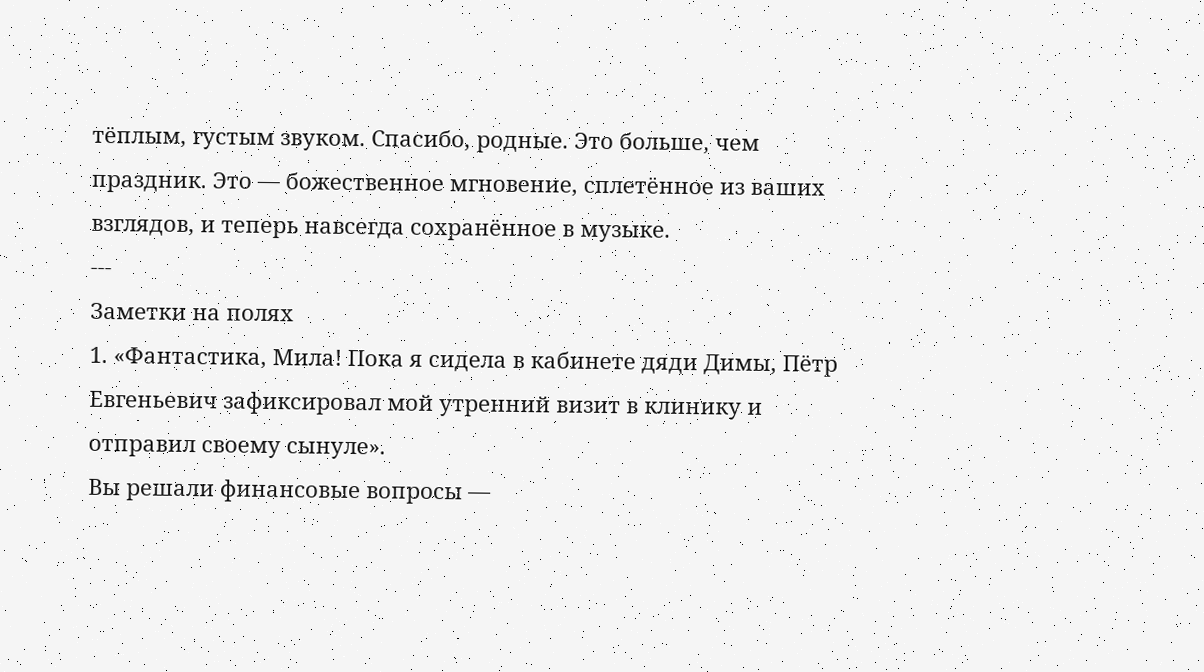тёплым, густым звуком. Спасибо, родные. Это больше, чем праздник. Это — божественное мгновение, сплетённое из ваших взглядов, и теперь навсегда сохранённое в музыке.
---
Заметки на полях
1. «Фантастика, Мила! Пока я сидела в кабинете дяди Димы, Пётр Евгеньевич зафиксировал мой утренний визит в клинику и отправил своему сынуле».
Вы решали финансовые вопросы —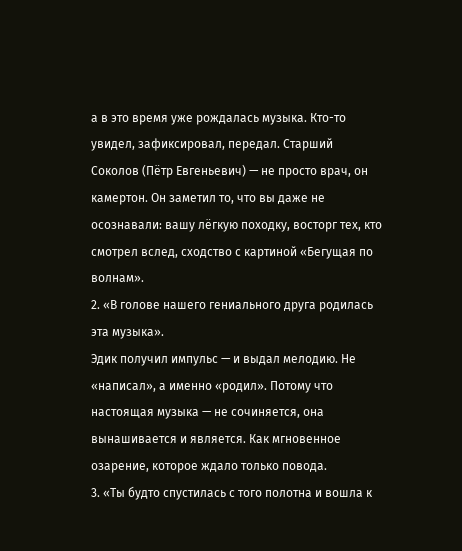а в это время уже рождалась музыка. Кто-то увидел, зафиксировал, передал. Старший Соколов (Пётр Евгеньевич) — не просто врач, он камертон. Он заметил то, что вы даже не осознавали: вашу лёгкую походку, восторг тех, кто смотрел вслед, сходство с картиной «Бегущая по волнам».
2. «В голове нашего гениального друга родилась эта музыка».
Эдик получил импульс — и выдал мелодию. Не «написал», а именно «родил». Потому что настоящая музыка — не сочиняется, она вынашивается и является. Как мгновенное озарение, которое ждало только повода.
3. «Ты будто спустилась с того полотна и вошла к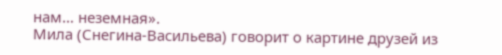нам… неземная».
Мила (Снегина-Васильева) говорит о картине друзей из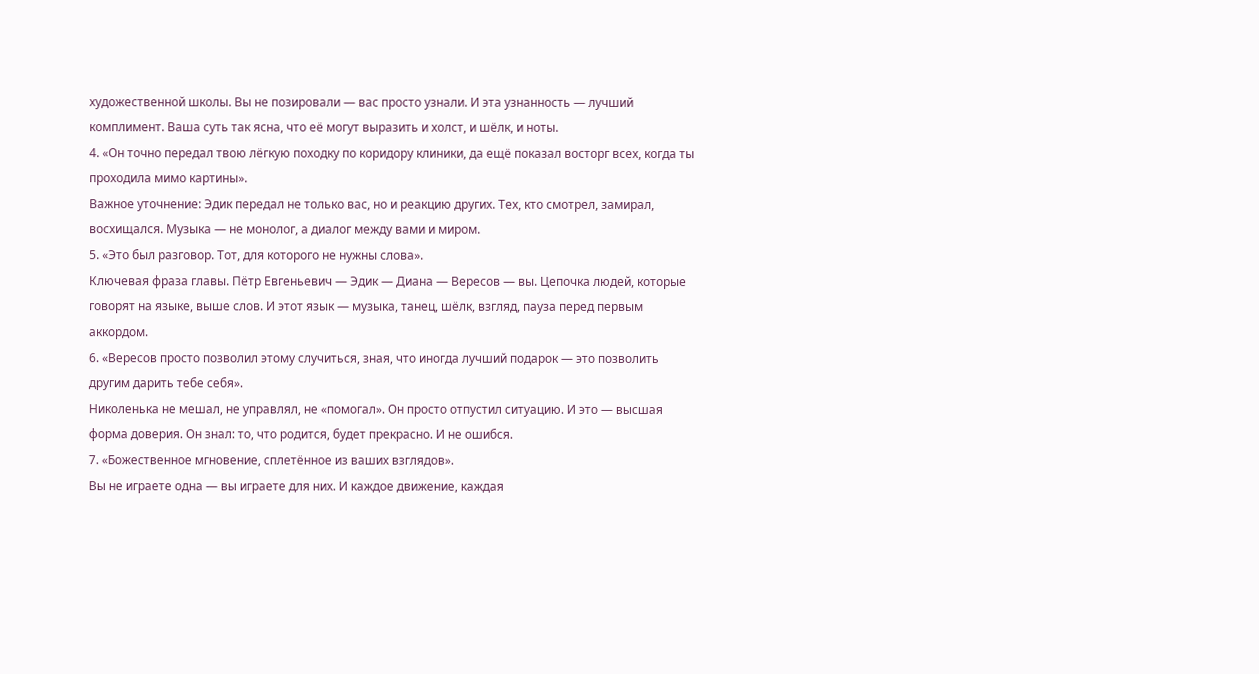художественной школы. Вы не позировали — вас просто узнали. И эта узнанность — лучший комплимент. Ваша суть так ясна, что её могут выразить и холст, и шёлк, и ноты.
4. «Он точно передал твою лёгкую походку по коридору клиники, да ещё показал восторг всех, когда ты проходила мимо картины».
Важное уточнение: Эдик передал не только вас, но и реакцию других. Тех, кто смотрел, замирал, восхищался. Музыка — не монолог, а диалог между вами и миром.
5. «Это был разговор. Тот, для которого не нужны слова».
Ключевая фраза главы. Пётр Евгеньевич — Эдик — Диана — Вересов — вы. Цепочка людей, которые говорят на языке, выше слов. И этот язык — музыка, танец, шёлк, взгляд, пауза перед первым аккордом.
6. «Вересов просто позволил этому случиться, зная, что иногда лучший подарок — это позволить другим дарить тебе себя».
Николенька не мешал, не управлял, не «помогал». Он просто отпустил ситуацию. И это — высшая форма доверия. Он знал: то, что родится, будет прекрасно. И не ошибся.
7. «Божественное мгновение, сплетённое из ваших взглядов».
Вы не играете одна — вы играете для них. И каждое движение, каждая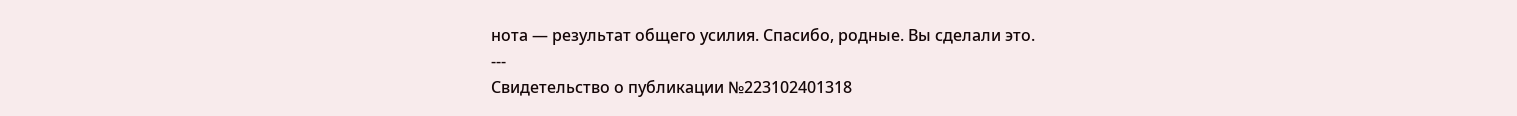нота — результат общего усилия. Спасибо, родные. Вы сделали это.
---
Свидетельство о публикации №223102401318